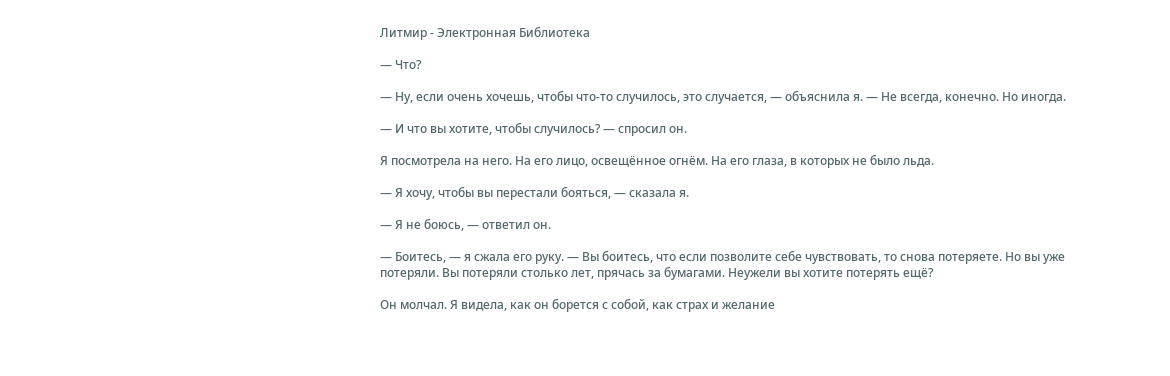Литмир - Электронная Библиотека

— Что?

— Ну, если очень хочешь, чтобы что-то случилось, это случается, — объяснила я. — Не всегда, конечно. Но иногда.

— И что вы хотите, чтобы случилось? — спросил он.

Я посмотрела на него. На его лицо, освещённое огнём. На его глаза, в которых не было льда.

— Я хочу, чтобы вы перестали бояться, — сказала я.

— Я не боюсь, — ответил он.

— Боитесь, — я сжала его руку. — Вы боитесь, что если позволите себе чувствовать, то снова потеряете. Но вы уже потеряли. Вы потеряли столько лет, прячась за бумагами. Неужели вы хотите потерять ещё?

Он молчал. Я видела, как он борется с собой, как страх и желание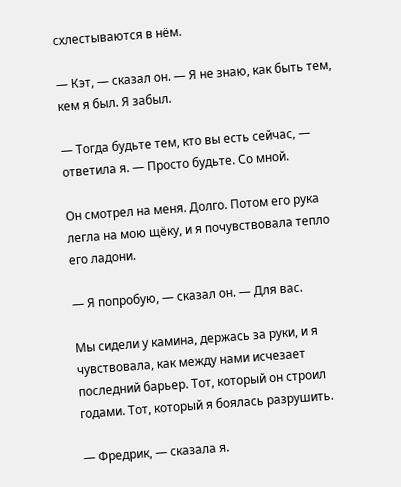схлестываются в нём.

— Кэт, — сказал он. — Я не знаю, как быть тем, кем я был. Я забыл.

— Тогда будьте тем, кто вы есть сейчас, — ответила я. — Просто будьте. Со мной.

Он смотрел на меня. Долго. Потом его рука легла на мою щёку, и я почувствовала тепло его ладони.

— Я попробую, — сказал он. — Для вас.

Мы сидели у камина, держась за руки, и я чувствовала, как между нами исчезает последний барьер. Тот, который он строил годами. Тот, который я боялась разрушить.

— Фредрик, — сказала я.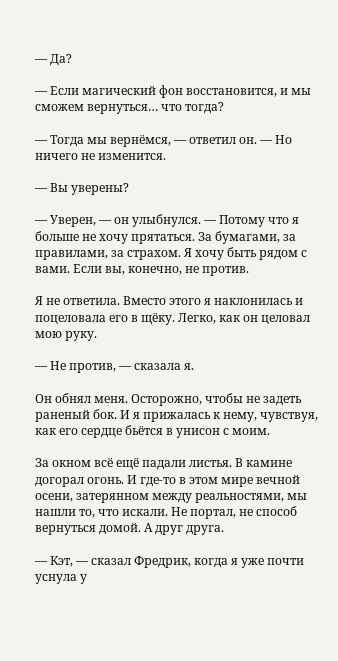— Да?

— Если магический фон восстановится, и мы сможем вернуться… что тогда?

— Тогда мы вернёмся, — ответил он. — Но ничего не изменится.

— Вы уверены?

— Уверен, — он улыбнулся. — Потому что я больше не хочу прятаться. За бумагами, за правилами, за страхом. Я хочу быть рядом с вами. Если вы, конечно, не против.

Я не ответила. Вместо этого я наклонилась и поцеловала его в щёку. Легко, как он целовал мою руку.

— Не против, — сказала я.

Он обнял меня. Осторожно, чтобы не задеть раненый бок. И я прижалась к нему, чувствуя, как его сердце бьётся в унисон с моим.

За окном всё ещё падали листья. В камине догорал огонь. И где-то в этом мире вечной осени, затерянном между реальностями, мы нашли то, что искали. Не портал, не способ вернуться домой. А друг друга.

— Кэт, — сказал Фредрик, когда я уже почти уснула у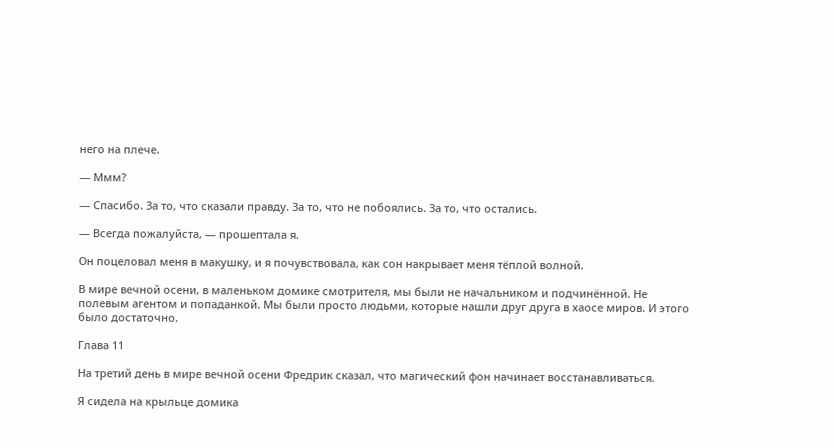него на плече.

— Ммм?

— Спасибо. За то, что сказали правду. За то, что не побоялись. За то, что остались.

— Всегда пожалуйста, — прошептала я.

Он поцеловал меня в макушку, и я почувствовала, как сон накрывает меня тёплой волной.

В мире вечной осени, в маленьком домике смотрителя, мы были не начальником и подчинённой. Не полевым агентом и попаданкой. Мы были просто людьми, которые нашли друг друга в хаосе миров. И этого было достаточно.

Глава 11

На третий день в мире вечной осени Фредрик сказал, что магический фон начинает восстанавливаться.

Я сидела на крыльце домика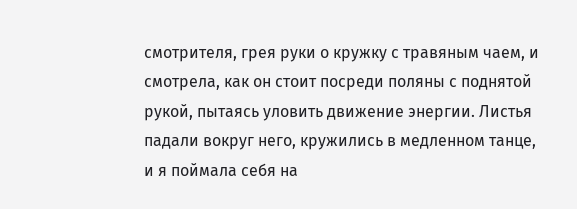смотрителя, грея руки о кружку с травяным чаем, и смотрела, как он стоит посреди поляны с поднятой рукой, пытаясь уловить движение энергии. Листья падали вокруг него, кружились в медленном танце, и я поймала себя на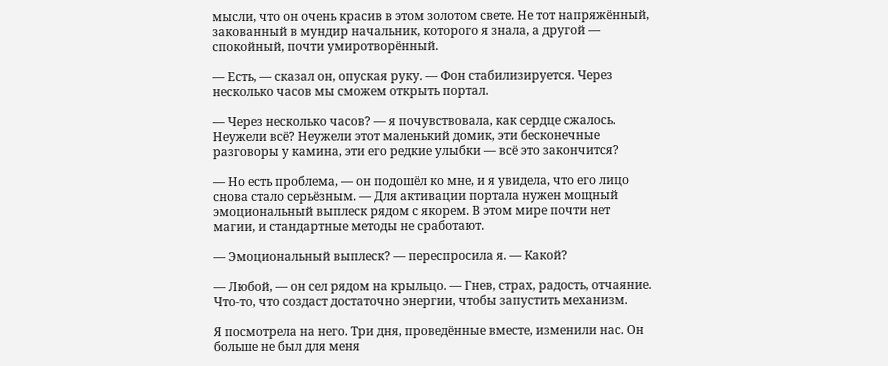мысли, что он очень красив в этом золотом свете. Не тот напряжённый, закованный в мундир начальник, которого я знала, а другой — спокойный, почти умиротворённый.

— Есть, — сказал он, опуская руку. — Фон стабилизируется. Через несколько часов мы сможем открыть портал.

— Через несколько часов? — я почувствовала, как сердце сжалось. Неужели всё? Неужели этот маленький домик, эти бесконечные разговоры у камина, эти его редкие улыбки — всё это закончится?

— Но есть проблема, — он подошёл ко мне, и я увидела, что его лицо снова стало серьёзным. — Для активации портала нужен мощный эмоциональный выплеск рядом с якорем. В этом мире почти нет магии, и стандартные методы не сработают.

— Эмоциональный выплеск? — переспросила я. — Какой?

— Любой, — он сел рядом на крыльцо. — Гнев, страх, радость, отчаяние. Что-то, что создаст достаточно энергии, чтобы запустить механизм.

Я посмотрела на него. Три дня, проведённые вместе, изменили нас. Он больше не был для меня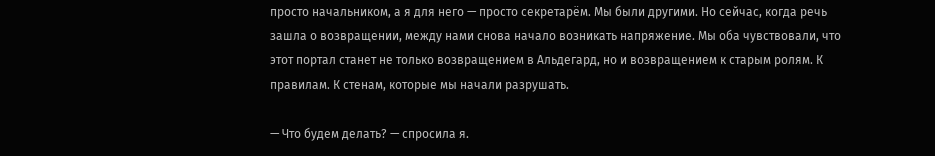просто начальником, а я для него — просто секретарём. Мы были другими. Но сейчас, когда речь зашла о возвращении, между нами снова начало возникать напряжение. Мы оба чувствовали, что этот портал станет не только возвращением в Альдегард, но и возвращением к старым ролям. К правилам. К стенам, которые мы начали разрушать.

— Что будем делать? — спросила я.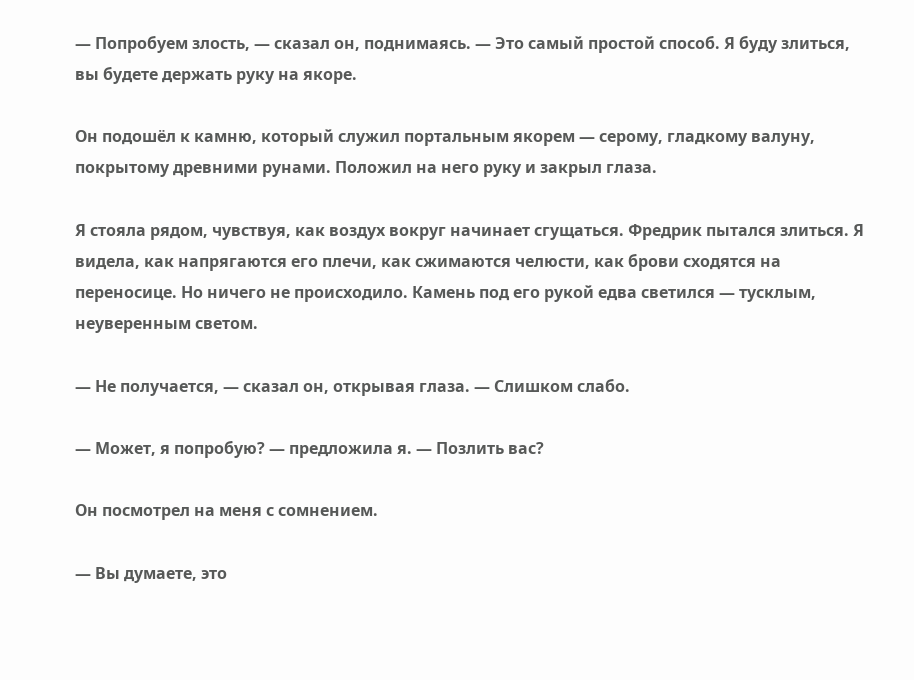— Попробуем злость, — сказал он, поднимаясь. — Это самый простой способ. Я буду злиться, вы будете держать руку на якоре.

Он подошёл к камню, который служил портальным якорем — серому, гладкому валуну, покрытому древними рунами. Положил на него руку и закрыл глаза.

Я стояла рядом, чувствуя, как воздух вокруг начинает сгущаться. Фредрик пытался злиться. Я видела, как напрягаются его плечи, как сжимаются челюсти, как брови сходятся на переносице. Но ничего не происходило. Камень под его рукой едва светился — тусклым, неуверенным светом.

— Не получается, — сказал он, открывая глаза. — Слишком слабо.

— Может, я попробую? — предложила я. — Позлить вас?

Он посмотрел на меня с сомнением.

— Вы думаете, это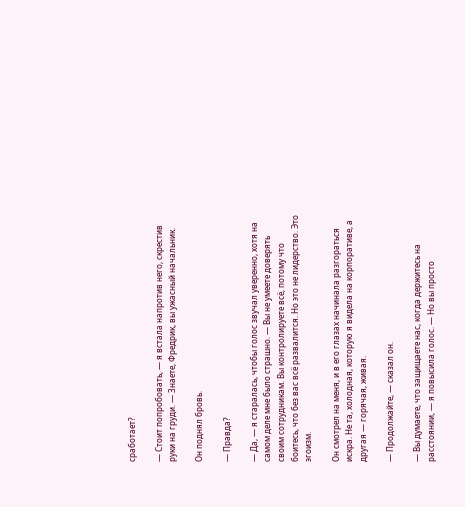сработает?

— Стоит попробовать, — я встала напротив него, скрестив руки на груди. — Знаете, Фредрик, вы ужасный начальник.

Он поднял бровь.

— Правда?

— Да, — я старалась, чтобы голос звучал уверенно, хотя на самом деле мне было страшно. — Вы не умеете доверять своим сотрудникам. Вы контролируете всё, потому что боитесь, что без вас всё развалится. Но это не лидерство. Это эгоизм.

Он смотрел на меня, и в его глазах начинала разгораться искра. Не та, холодная, которую я видела на корпоративе, а другая — горячая, живая.

— Продолжайте, — сказал он.

— Вы думаете, что защищаете нас, когда держитесь на расстоянии, — я повысила голос. — Но вы просто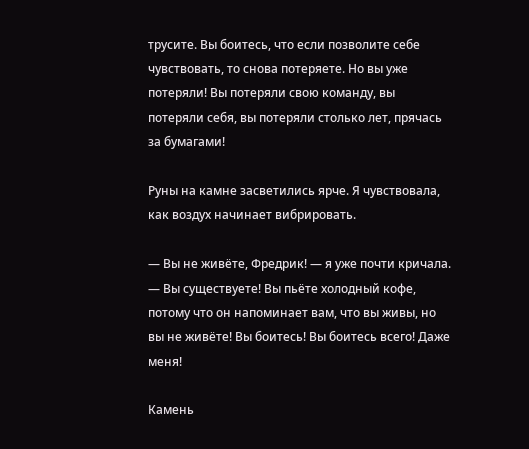трусите. Вы боитесь, что если позволите себе чувствовать, то снова потеряете. Но вы уже потеряли! Вы потеряли свою команду, вы потеряли себя, вы потеряли столько лет, прячась за бумагами!

Руны на камне засветились ярче. Я чувствовала, как воздух начинает вибрировать.

— Вы не живёте, Фредрик! — я уже почти кричала. — Вы существуете! Вы пьёте холодный кофе, потому что он напоминает вам, что вы живы, но вы не живёте! Вы боитесь! Вы боитесь всего! Даже меня!

Камень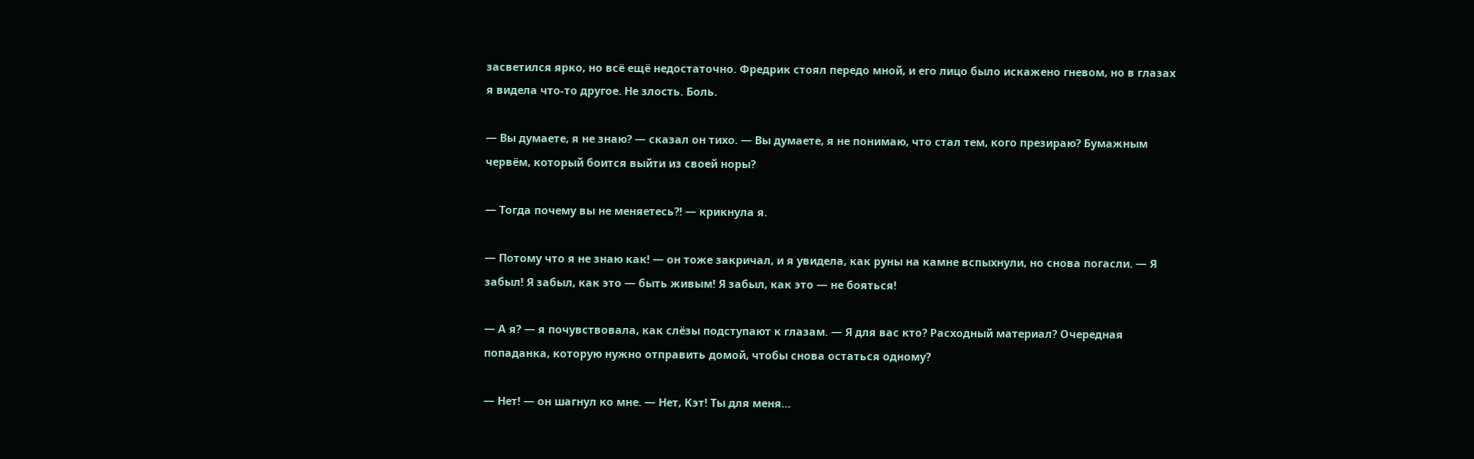засветился ярко, но всё ещё недостаточно. Фредрик стоял передо мной, и его лицо было искажено гневом, но в глазах я видела что-то другое. Не злость. Боль.

— Вы думаете, я не знаю? — сказал он тихо. — Вы думаете, я не понимаю, что стал тем, кого презираю? Бумажным червём, который боится выйти из своей норы?

— Тогда почему вы не меняетесь?! — крикнула я.

— Потому что я не знаю как! — он тоже закричал, и я увидела, как руны на камне вспыхнули, но снова погасли. — Я забыл! Я забыл, как это — быть живым! Я забыл, как это — не бояться!

— А я? — я почувствовала, как слёзы подступают к глазам. — Я для вас кто? Расходный материал? Очередная попаданка, которую нужно отправить домой, чтобы снова остаться одному?

— Нет! — он шагнул ко мне. — Нет, Кэт! Ты для меня…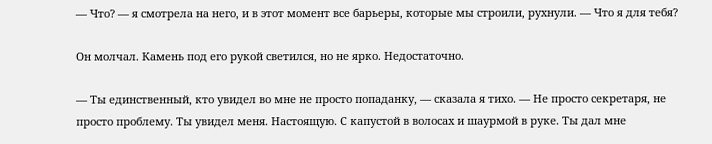— Что? — я смотрела на него, и в этот момент все барьеры, которые мы строили, рухнули. — Что я для тебя?

Он молчал. Камень под его рукой светился, но не ярко. Недостаточно.

— Ты единственный, кто увидел во мне не просто попаданку, — сказала я тихо. — Не просто секретаря, не просто проблему. Ты увидел меня. Настоящую. С капустой в волосах и шаурмой в руке. Ты дал мне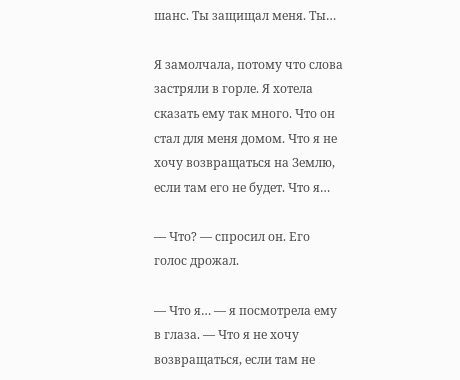шанс. Ты защищал меня. Ты…

Я замолчала, потому что слова застряли в горле. Я хотела сказать ему так много. Что он стал для меня домом. Что я не хочу возвращаться на Землю, если там его не будет. Что я…

— Что? — спросил он. Его голос дрожал.

— Что я… — я посмотрела ему в глаза. — Что я не хочу возвращаться, если там не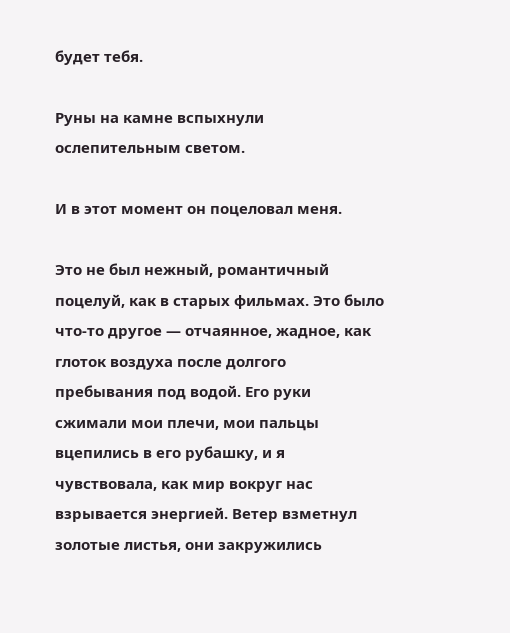будет тебя.

Руны на камне вспыхнули ослепительным светом.

И в этот момент он поцеловал меня.

Это не был нежный, романтичный поцелуй, как в старых фильмах. Это было что-то другое — отчаянное, жадное, как глоток воздуха после долгого пребывания под водой. Его руки сжимали мои плечи, мои пальцы вцепились в его рубашку, и я чувствовала, как мир вокруг нас взрывается энергией. Ветер взметнул золотые листья, они закружились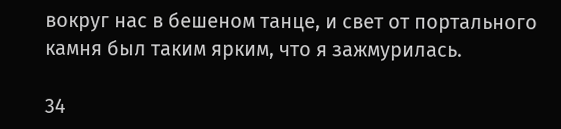вокруг нас в бешеном танце, и свет от портального камня был таким ярким, что я зажмурилась.

34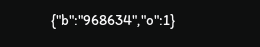{"b":"968634","o":1}